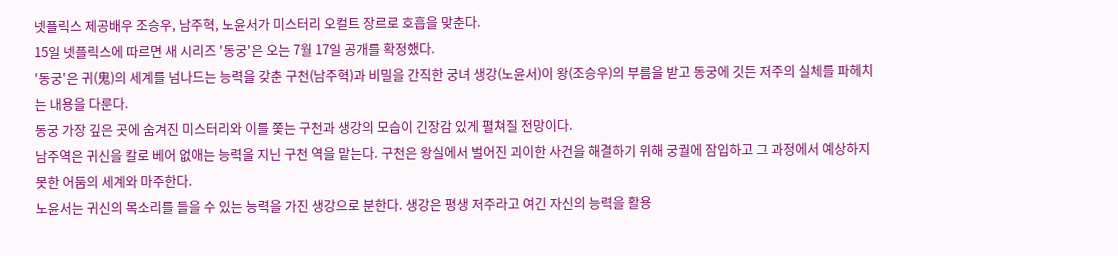넷플릭스 제공배우 조승우, 남주혁, 노윤서가 미스터리 오컬트 장르로 호흡을 맞춘다.
15일 넷플릭스에 따르면 새 시리즈 '동궁'은 오는 7월 17일 공개를 확정했다.
'동궁'은 귀(⻤)의 세계를 넘나드는 능력을 갖춘 구천(남주혁)과 비밀을 간직한 궁녀 생강(노윤서)이 왕(조승우)의 부름을 받고 동궁에 깃든 저주의 실체를 파헤치는 내용을 다룬다.
동궁 가장 깊은 곳에 숨겨진 미스터리와 이를 쫓는 구천과 생강의 모습이 긴장감 있게 펼쳐질 전망이다.
남주역은 귀신을 칼로 베어 없애는 능력을 지닌 구천 역을 맡는다. 구천은 왕실에서 벌어진 괴이한 사건을 해결하기 위해 궁궐에 잠입하고 그 과정에서 예상하지 못한 어둠의 세계와 마주한다.
노윤서는 귀신의 목소리를 들을 수 있는 능력을 가진 생강으로 분한다. 생강은 평생 저주라고 여긴 자신의 능력을 활용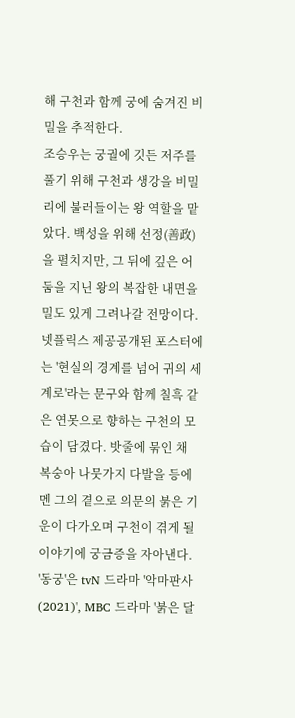해 구천과 함께 궁에 숨겨진 비밀을 추적한다.
조승우는 궁궐에 깃든 저주를 풀기 위해 구천과 생강을 비밀리에 불러들이는 왕 역할을 맡았다. 백성을 위해 선정(善政)을 펼치지만, 그 뒤에 깊은 어둠을 지닌 왕의 복잡한 내면을 밀도 있게 그려나갈 전망이다.
넷플릭스 제공공개된 포스터에는 '현실의 경계를 넘어 귀의 세계로'라는 문구와 함께 칠흑 같은 연못으로 향하는 구천의 모습이 담겼다. 밧줄에 묶인 채 복숭아 나뭇가지 다발을 등에 멘 그의 곁으로 의문의 붉은 기운이 다가오며 구천이 겪게 될 이야기에 궁금증을 자아낸다.
'동궁'은 tvN 드라마 '악마판사(2021)', MBC 드라마 '붉은 달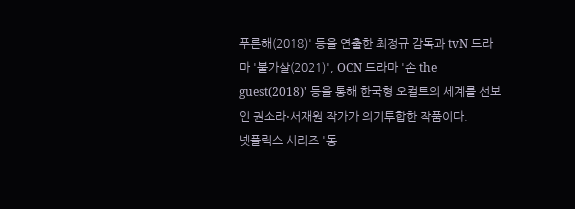푸른해(2018)' 등을 연출한 최정규 감독과 tvN 드라마 '불가살(2021)', OCN 드라마 '손 the guest(2018)' 등을 통해 한국형 오컬트의 세계를 선보인 권소라⋅서재원 작가가 의기투합한 작품이다.
넷플릭스 시리즈 '동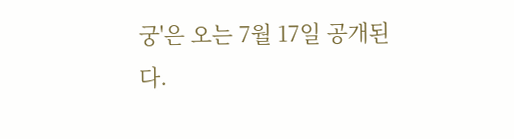궁'은 오는 7월 17일 공개된다.